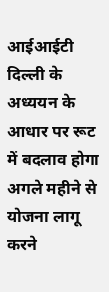आईआईटी दिल्ली के अध्ययन के आधार पर रूट में बदलाव होगा
अगले महीने से योजना लागू करने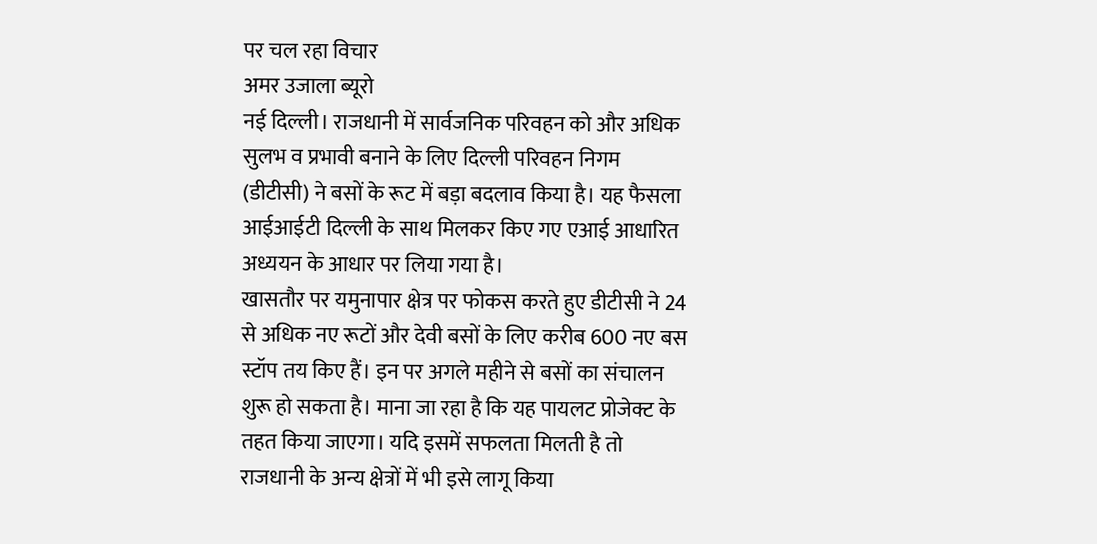पर चल रहा विचार
अमर उजाला ब्यूरो
नई दिल्ली। राजधानी में सार्वजनिक परिवहन को और अधिक सुलभ व प्रभावी बनाने के लिए दिल्ली परिवहन निगम (डीटीसी) ने बसों के रूट में बड़ा बदलाव किया है। यह फैसला आईआईटी दिल्ली के साथ मिलकर किए गए एआई आधारित अध्ययन के आधार पर लिया गया है।
खासतौर पर यमुनापार क्षेत्र पर फोकस करते हुए डीटीसी ने 24 से अधिक नए रूटों और देवी बसों के लिए करीब 600 नए बस स्टॉप तय किए हैं। इन पर अगले महीने से बसों का संचालन शुरू हो सकता है। माना जा रहा है कि यह पायलट प्रोजेक्ट के तहत किया जाएगा। यदि इसमें सफलता मिलती है तो राजधानी के अन्य क्षेत्रों में भी इसे लागू किया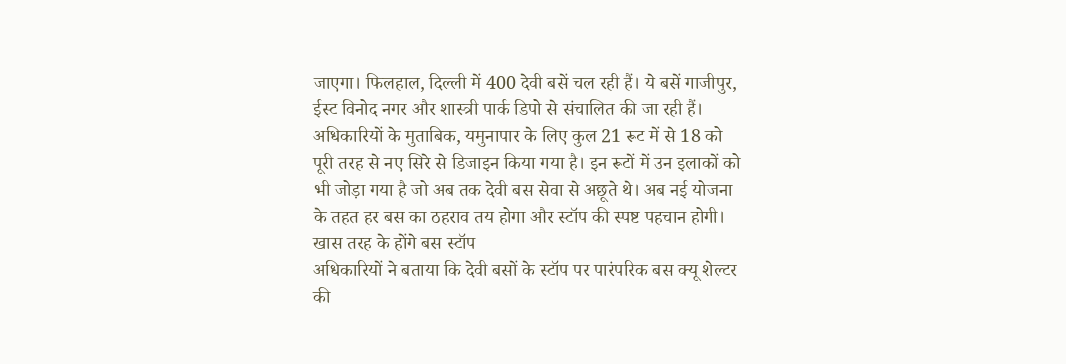जाएगा। फिलहाल, दिल्ली में 400 देवी बसें चल रही हैं। ये बसें गाजीपुर, ईस्ट विनोद नगर और शास्त्री पार्क डिपो से संचालित की जा रही हैं। अधिकारियों के मुताबिक, यमुनापार के लिए कुल 21 रूट में से 18 को पूरी तरह से नए सिरे से डिजाइन किया गया है। इन रूटों में उन इलाकों को भी जोड़ा गया है जो अब तक देवी बस सेवा से अछूते थे। अब नई योजना के तहत हर बस का ठहराव तय होगा और स्टॉप की स्पष्ट पहचान होगी।
खास तरह के होंगे बस स्टॉप
अधिकारियों ने बताया कि देवी बसों के स्टॉप पर पारंपरिक बस क्यू शेल्टर की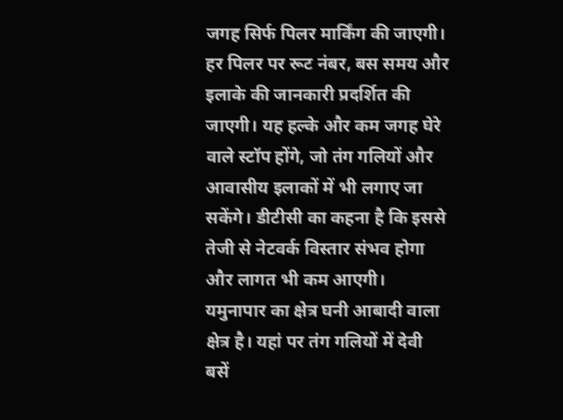जगह सिर्फ पिलर मार्किंग की जाएगी। हर पिलर पर रूट नंबर, बस समय और इलाके की जानकारी प्रदर्शित की जाएगी। यह हल्के और कम जगह घेरे वाले स्टॉप होंगे, जो तंग गलियों और आवासीय इलाकों में भी लगाए जा सकेंगे। डीटीसी का कहना है कि इससे तेजी से नेटवर्क विस्तार संभव होगा और लागत भी कम आएगी। यमुनापार का क्षेत्र घनी आबादी वाला क्षेत्र है। यहां पर तंग गलियों में देवी बसें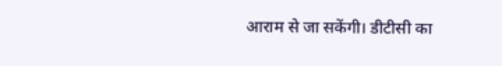आराम से जा सकेंगी। डीटीसी का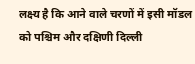लक्ष्य है कि आने वाले चरणों में इसी मॉडल को पश्चिम और दक्षिणी दिल्ली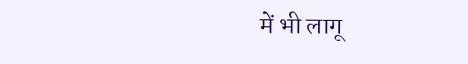में भी लागू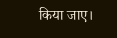किया जाए।